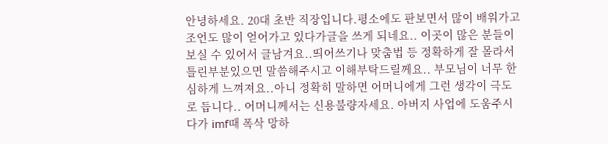안녕하세요. 20대 초반 직장입니다.평소에도 판보면서 많이 배워가고 조언도 많이 얻어가고 있다가글을 쓰게 되네요.. 이곳이 많은 분들이 보실 수 있어서 글남겨요..띄어쓰기나 맞춤법 등 정확하게 잘 몰라서 틀린부분있으면 말씀해주시고 이해부탁드릴께요.. 부모님이 너무 한심하게 느껴져요..아니 정확히 말하면 어머니에게 그런 생각이 극도로 듭니다.. 어머니께서는 신용불량자세요. 아버지 사업에 도움주시다가 imf때 폭삭 망하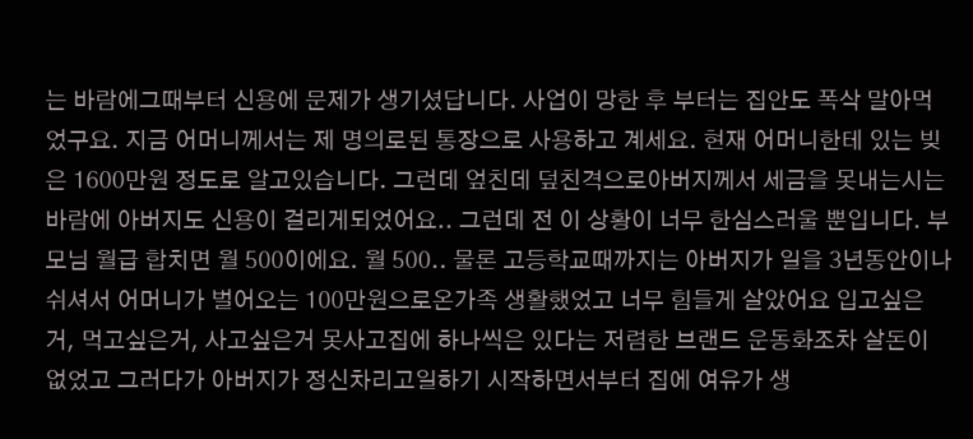는 바람에그때부터 신용에 문제가 생기셨답니다. 사업이 망한 후 부터는 집안도 폭삭 말아먹었구요. 지금 어머니께서는 제 명의로된 통장으로 사용하고 계세요. 현재 어머니한테 있는 빚은 1600만원 정도로 알고있습니다. 그런데 엎친데 덮친격으로아버지께서 세금을 못내는시는 바람에 아버지도 신용이 걸리게되었어요.. 그런데 전 이 상황이 너무 한심스러울 뿐입니다. 부모님 월급 합치면 월 500이에요. 월 500.. 물론 고등학교때까지는 아버지가 일을 3년동안이나 쉬셔서 어머니가 벌어오는 100만원으로온가족 생활했었고 너무 힘들게 살았어요 입고싶은거, 먹고싶은거, 사고싶은거 못사고집에 하나씩은 있다는 저렴한 브랜드 운동화조차 살돈이 없었고 그러다가 아버지가 정신차리고일하기 시작하면서부터 집에 여유가 생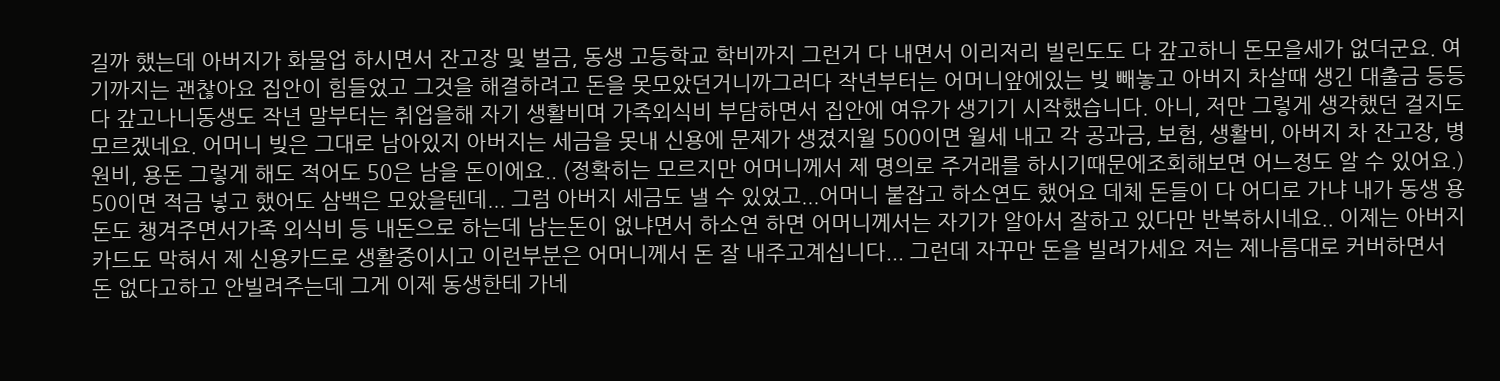길까 했는데 아버지가 화물업 하시면서 잔고장 및 벌금, 동생 고등학교 학비까지 그런거 다 내면서 이리저리 빌린도도 다 갚고하니 돈모을세가 없더군요. 여기까지는 괜찮아요 집안이 힘들었고 그것을 해결하려고 돈을 못모았던거니까그러다 작년부터는 어머니앞에있는 빚 빼놓고 아버지 차살때 생긴 대출금 등등 다 갚고나니동생도 작년 말부터는 취업을해 자기 생활비며 가족외식비 부담하면서 집안에 여유가 생기기 시작했습니다. 아니, 저만 그렇게 생각했던 걸지도 모르겠네요. 어머니 빚은 그대로 남아있지 아버지는 세금을 못내 신용에 문제가 생겼지월 500이면 월세 내고 각 공과금, 보험, 생활비, 아버지 차 잔고장, 병원비, 용돈 그렇게 해도 적어도 50은 남을 돈이에요.. (정확히는 모르지만 어머니께서 제 명의로 주거래를 하시기때문에조회해보면 어느정도 알 수 있어요.) 50이면 적금 넣고 했어도 삼백은 모았을텐데... 그럼 아버지 세금도 낼 수 있었고...어머니 붙잡고 하소연도 했어요 데체 돈들이 다 어디로 가냐 내가 동생 용돈도 챙겨주면서가족 외식비 등 내돈으로 하는데 남는돈이 없냐면서 하소연 하면 어머니께서는 자기가 알아서 잘하고 있다만 반복하시네요.. 이제는 아버지 카드도 막혀서 제 신용카드로 생활중이시고 이런부분은 어머니께서 돈 잘 내주고계십니다... 그런데 자꾸만 돈을 빌려가세요 저는 제나름대로 커버하면서 돈 없다고하고 안빌려주는데 그게 이제 동생한테 가네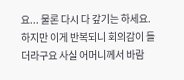요... 물론 다시 다 갚기는 하세요. 하지만 이게 반복되니 회의감이 들더라구요 사실 어머니께서 바람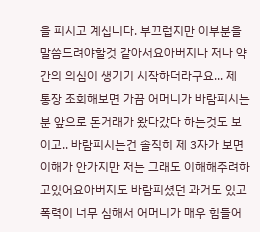을 피시고 계십니다. 부끄럽지만 이부분을 말씀드려야할것 같아서요아버지나 저나 약간의 의심이 생기기 시작하더라구요... 제 통장 조회해보면 가끔 어머니가 바람피시는 분 앞으로 돈거래가 왔다갔다 하는것도 보이고.. 바람피시는건 솔직히 제 3자가 보면 이해가 안가지만 저는 그래도 이해해주려하고있어요아버지도 바람피셨던 과거도 있고 폭력이 너무 심해서 어머니가 매우 힘들어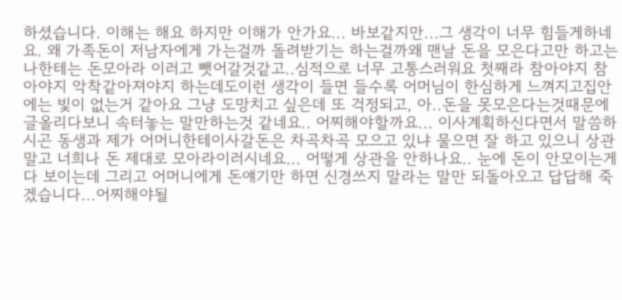하셨습니다. 이해는 해요 하지만 이해가 안가요... 바보같지만...그 생각이 너무 힘들게하네요. 왜 가족돈이 저남자에게 가는걸까 돌려받기는 하는걸까왜 맨날 돈을 모은다고만 하고는 나한테는 돈모아라 이러고 뺏어갈것같고..심적으로 너무 고통스러워요 첫째라 참아야지 참아야지 악착같아져야지 하는데도이런 생각이 들면 들수록 어머님이 한심하게 느껴지고집안에는 빛이 없는거 같아요 그냥 도망치고 싶은데 또 걱정되고, 아..돈을 못모은다는것때문에 글올리다보니 속터놓는 말만하는것 같네요.. 어찌해야할까요... 이사계획하신다면서 말씀하시곤 동생과 제가 어머니한테이사갈돈은 차곡차곡 모으고 있냐 물으면 잘 하고 있으니 상관말고 너희나 돈 제대로 모아라이러시네요... 어떻게 상관을 안하나요.. 눈에 돈이 안모이는게 다 보이는데 그리고 어머니에게 돈얘기만 하면 신경쓰지 말라는 말만 되돌아오고 답답해 죽겠습니다...어찌해야될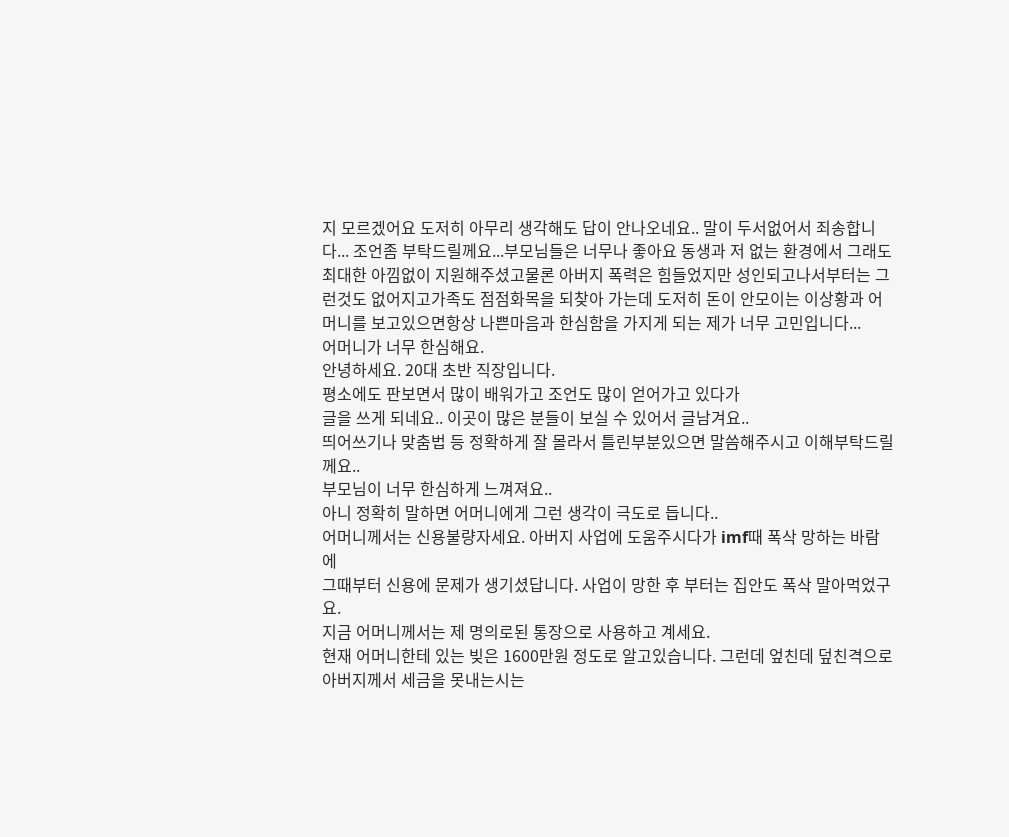지 모르겠어요 도저히 아무리 생각해도 답이 안나오네요.. 말이 두서없어서 죄송합니다... 조언좀 부탁드릴께요...부모님들은 너무나 좋아요 동생과 저 없는 환경에서 그래도 최대한 아낌없이 지원해주셨고물론 아버지 폭력은 힘들었지만 성인되고나서부터는 그런것도 없어지고가족도 점점화목을 되찾아 가는데 도저히 돈이 안모이는 이상황과 어머니를 보고있으면항상 나쁜마음과 한심함을 가지게 되는 제가 너무 고민입니다...
어머니가 너무 한심해요.
안녕하세요. 20대 초반 직장입니다.
평소에도 판보면서 많이 배워가고 조언도 많이 얻어가고 있다가
글을 쓰게 되네요.. 이곳이 많은 분들이 보실 수 있어서 글남겨요..
띄어쓰기나 맞춤법 등 정확하게 잘 몰라서 틀린부분있으면 말씀해주시고 이해부탁드릴께요..
부모님이 너무 한심하게 느껴져요..
아니 정확히 말하면 어머니에게 그런 생각이 극도로 듭니다..
어머니께서는 신용불량자세요. 아버지 사업에 도움주시다가 imf때 폭삭 망하는 바람에
그때부터 신용에 문제가 생기셨답니다. 사업이 망한 후 부터는 집안도 폭삭 말아먹었구요.
지금 어머니께서는 제 명의로된 통장으로 사용하고 계세요.
현재 어머니한테 있는 빚은 1600만원 정도로 알고있습니다. 그런데 엎친데 덮친격으로
아버지께서 세금을 못내는시는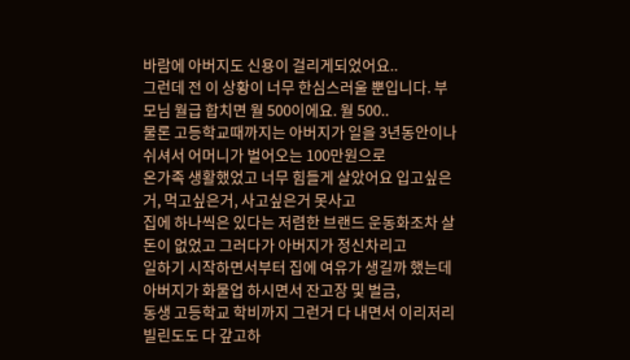바람에 아버지도 신용이 걸리게되었어요..
그런데 전 이 상황이 너무 한심스러울 뿐입니다. 부모님 월급 합치면 월 500이에요. 월 500..
물론 고등학교때까지는 아버지가 일을 3년동안이나 쉬셔서 어머니가 벌어오는 100만원으로
온가족 생활했었고 너무 힘들게 살았어요 입고싶은거, 먹고싶은거, 사고싶은거 못사고
집에 하나씩은 있다는 저렴한 브랜드 운동화조차 살돈이 없었고 그러다가 아버지가 정신차리고
일하기 시작하면서부터 집에 여유가 생길까 했는데 아버지가 화물업 하시면서 잔고장 및 벌금,
동생 고등학교 학비까지 그런거 다 내면서 이리저리 빌린도도 다 갚고하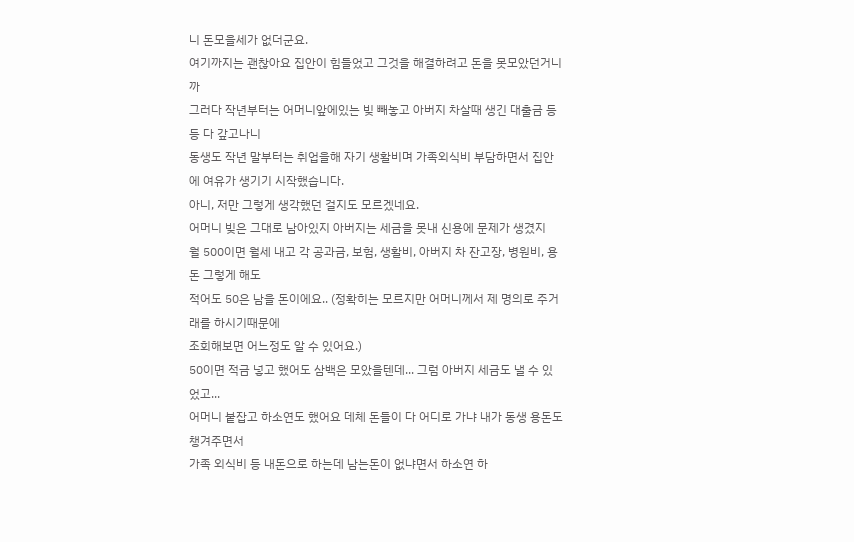니 돈모을세가 없더군요.
여기까지는 괜찮아요 집안이 힘들었고 그것을 해결하려고 돈을 못모았던거니까
그러다 작년부터는 어머니앞에있는 빚 빼놓고 아버지 차살때 생긴 대출금 등등 다 갚고나니
동생도 작년 말부터는 취업을해 자기 생활비며 가족외식비 부담하면서 집안에 여유가 생기기 시작했습니다.
아니, 저만 그렇게 생각했던 걸지도 모르겠네요.
어머니 빚은 그대로 남아있지 아버지는 세금을 못내 신용에 문제가 생겼지
월 500이면 월세 내고 각 공과금, 보험, 생활비, 아버지 차 잔고장, 병원비, 용돈 그렇게 해도
적어도 50은 남을 돈이에요.. (정확히는 모르지만 어머니께서 제 명의로 주거래를 하시기때문에
조회해보면 어느정도 알 수 있어요.)
50이면 적금 넣고 했어도 삼백은 모았을텐데... 그럼 아버지 세금도 낼 수 있었고...
어머니 붙잡고 하소연도 했어요 데체 돈들이 다 어디로 가냐 내가 동생 용돈도 챙겨주면서
가족 외식비 등 내돈으로 하는데 남는돈이 없냐면서 하소연 하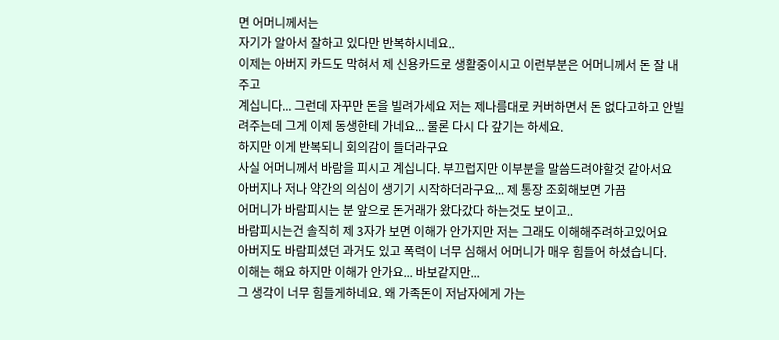면 어머니께서는
자기가 알아서 잘하고 있다만 반복하시네요..
이제는 아버지 카드도 막혀서 제 신용카드로 생활중이시고 이런부분은 어머니께서 돈 잘 내주고
계십니다... 그런데 자꾸만 돈을 빌려가세요 저는 제나름대로 커버하면서 돈 없다고하고 안빌려주는데 그게 이제 동생한테 가네요... 물론 다시 다 갚기는 하세요.
하지만 이게 반복되니 회의감이 들더라구요
사실 어머니께서 바람을 피시고 계십니다. 부끄럽지만 이부분을 말씀드려야할것 같아서요
아버지나 저나 약간의 의심이 생기기 시작하더라구요... 제 통장 조회해보면 가끔
어머니가 바람피시는 분 앞으로 돈거래가 왔다갔다 하는것도 보이고..
바람피시는건 솔직히 제 3자가 보면 이해가 안가지만 저는 그래도 이해해주려하고있어요
아버지도 바람피셨던 과거도 있고 폭력이 너무 심해서 어머니가 매우 힘들어 하셨습니다.
이해는 해요 하지만 이해가 안가요... 바보같지만...
그 생각이 너무 힘들게하네요. 왜 가족돈이 저남자에게 가는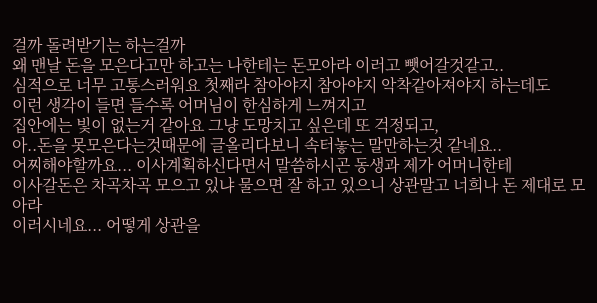걸까 돌려받기는 하는걸까
왜 맨날 돈을 모은다고만 하고는 나한테는 돈모아라 이러고 뺏어갈것같고..
심적으로 너무 고통스러워요 첫째라 참아야지 참아야지 악착같아져야지 하는데도
이런 생각이 들면 들수록 어머님이 한심하게 느껴지고
집안에는 빛이 없는거 같아요 그냥 도망치고 싶은데 또 걱정되고,
아..돈을 못모은다는것때문에 글올리다보니 속터놓는 말만하는것 같네요..
어찌해야할까요... 이사계획하신다면서 말씀하시곤 동생과 제가 어머니한테
이사갈돈은 차곡차곡 모으고 있냐 물으면 잘 하고 있으니 상관말고 너희나 돈 제대로 모아라
이러시네요... 어떻게 상관을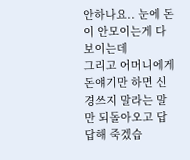안하나요.. 눈에 돈이 안모이는게 다 보이는데
그리고 어머니에게 돈얘기만 하면 신경쓰지 말라는 말만 되돌아오고 답답해 죽겠습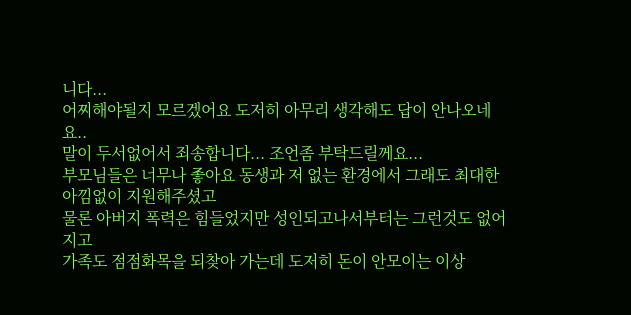니다...
어찌해야될지 모르겠어요 도저히 아무리 생각해도 답이 안나오네요..
말이 두서없어서 죄송합니다... 조언좀 부탁드릴께요...
부모님들은 너무나 좋아요 동생과 저 없는 환경에서 그래도 최대한 아낌없이 지원해주셨고
물론 아버지 폭력은 힘들었지만 성인되고나서부터는 그런것도 없어지고
가족도 점점화목을 되찾아 가는데 도저히 돈이 안모이는 이상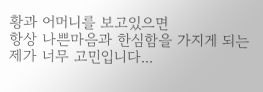황과 어머니를 보고있으면
항상 나쁜마음과 한심함을 가지게 되는 제가 너무 고민입니다...